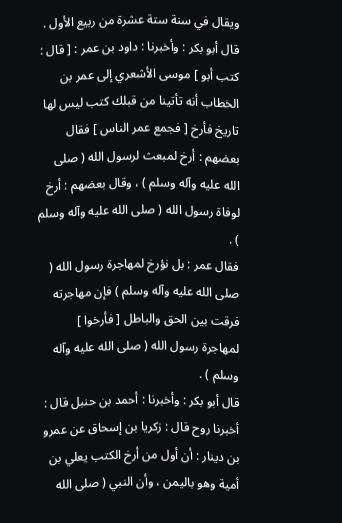ويقال في سنة ستة عشرة من ربيع الأول . قال أبو بكر : وأخبرنا : داود بن عمر : [ قال : كتب أبو ] موسى الأشعري إلى عمر بن الخطاب أنه تأتينا من قبلك كتب ليس لها تاريخ فأرخ [ فجمع عمر الناس ] فقال بعضهم : أرخ لمبعث لرسول الله ( صلى الله عليه وآله وسلم ) ، وقال بعضهم : أرخ لوفاة رسول الله ( صلى الله عليه وآله وسلم ) .
فقال عمر : بل نؤرخ لمهاجرة رسول الله ( صلى الله عليه وآله وسلم ) فإن مهاجرته فرقت بين الحق والباطل [ فأرخوا ] لمهاجرة رسول الله ( صلى الله عليه وآله وسلم ) .
قال أبو بكر : وأخبرنا : أحمد بن حنبل قال : أخبرنا روح قال : زكريا بن إسحاق عن عمرو بن دينار : أن أول من أرخ الكتب يعلي بن أمية وهو باليمن ، وأن النبي ( صلى الله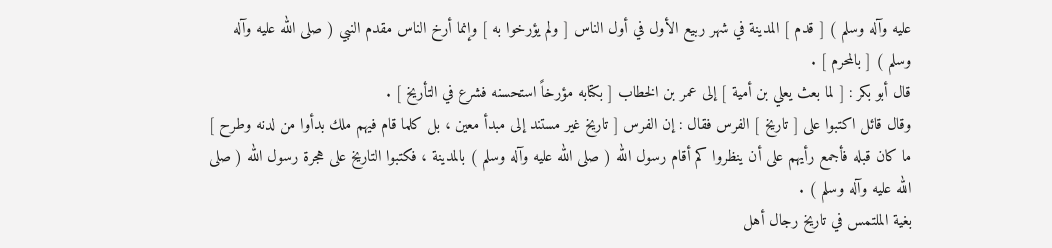عليه وآله وسلم ) [ قدم ] المدينة في شهر ربيع الأول في أول الناس [ ولم يؤرخوا به ] وإنما أرخ الناس مقدم النبي ( صلى الله عليه وآله وسلم ) [ بالمحرم ] .
قال أبو بكر : [ لما بعث يعلي بن أمية ] إلى عمر بن الخطاب [ بكتابه مؤرخاً استحسنه فشرع في التأريخ ] .
وقال قائل اكتبوا على [ تاريخ ] الفرس فقال : إن الفرس [ تاريخ غير مستند إلى مبدأ معين ، بل كلما قام فيهم ملك بدأوا من لدنه وطرح ] ما كان قبله فأجمع رأيهم على أن ينظروا كم أقام رسول الله ( صلى الله عليه وآله وسلم ) بالمدينة ، فكتبوا التاريخ على هجرة رسول الله ( صلى الله عليه وآله وسلم ) .
بغية الملتمس في تاريخ رجال أهل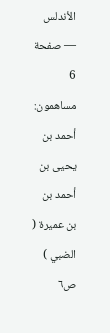الأندلس — صفحة 6
مساهمون: أحمد بن يحيى بن أحمد بن بن عميرة ( الضبي )
ص٦